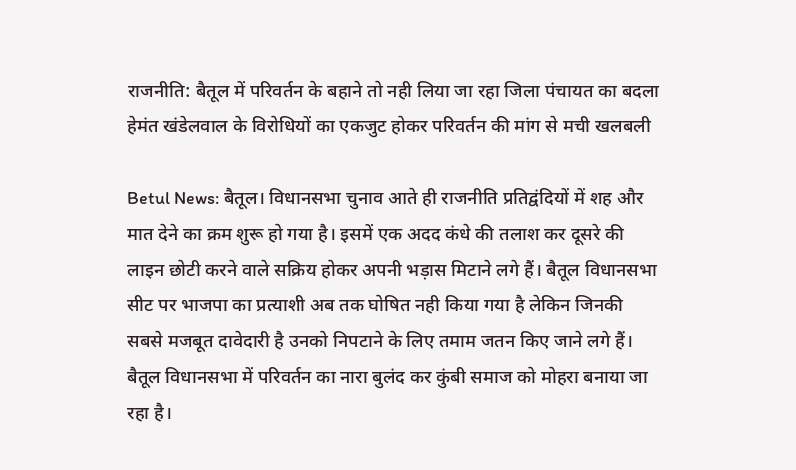राजनीति: बैतूल में परिवर्तन के बहाने तो नही लिया जा रहा जिला पंचायत का बदला
हेमंत खंडेलवाल के विरोधियों का एकजुट होकर परिवर्तन की मांग से मची खलबली

Betul News: बैतूल। विधानसभा चुनाव आते ही राजनीति प्रतिद्वंदियों में शह और मात देने का क्रम शुरू हो गया है। इसमें एक अदद कंधे की तलाश कर दूसरे की लाइन छोटी करने वाले सक्रिय होकर अपनी भड़ास मिटाने लगे हैं। बैतूल विधानसभा सीट पर भाजपा का प्रत्याशी अब तक घोषित नही किया गया है लेकिन जिनकी सबसे मजबूत दावेदारी है उनको निपटाने के लिए तमाम जतन किए जाने लगे हैं।
बैतूल विधानसभा में परिवर्तन का नारा बुलंद कर कुंबी समाज को मोहरा बनाया जा रहा है।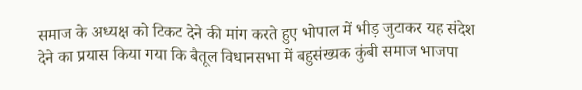समाज के अध्यक्ष को टिकट देने की मांग करते हुए भोपाल में भीड़ जुटाकर यह संदेश देने का प्रयास किया गया कि बैतूल विधानसभा में बहुसंख्यक कुंबी समाज भाजपा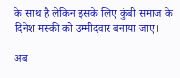के साथ है लेकिन इसके लिए कुंबी समाज के दिनेश मस्की को उम्मीदवार बनाया जाए।

अब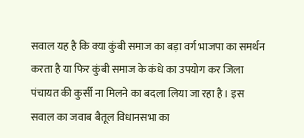सवाल यह है कि क्या कुंबी समाज का बड़ा वर्ग भाजपा का समर्थन करता है या फिर कुंबी समाज के कंधे का उपयोग कर जिला पंचायत की कुर्सी ना मिलने का बदला लिया जा रहा है। इस सवाल का जवाब बैतूल विधानसभा का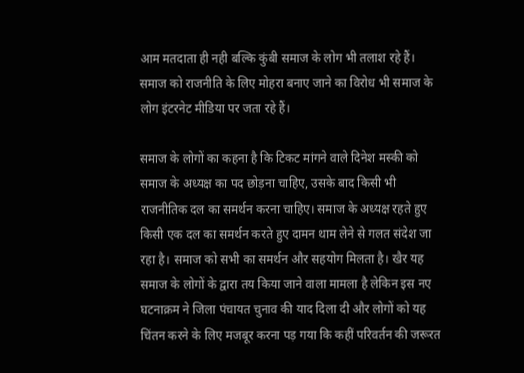आम मतदाता ही नही बल्कि कुंबी समाज के लोग भी तलाश रहे हैं। समाज को राजनीति के लिए मोहरा बनाए जाने का विरोध भी समाज के लोग इंटरनेट मीडिया पर जता रहे हैं।

समाज के लोगों का कहना है कि टिकट मांगने वाले दिनेश मस्की को समाज के अध्यक्ष का पद छोड़ना चाहिए, उसके बाद किसी भी राजनीतिक दल का समर्थन करना चाहिए। समाज के अध्यक्ष रहते हुए किसी एक दल का समर्थन करते हुए दामन थाम लेने से गलत संदेश जा रहा है। समाज को सभी का समर्थन और सहयोग मिलता है। खैर यह समाज के लोगों के द्वारा तय किया जाने वाला मामला है लेकिन इस नए घटनाक्रम ने जिला पंचायत चुनाव की याद दिला दी और लोगों को यह चिंतन करने के लिए मजबूर करना पड़ गया कि कहीं परिवर्तन की जरूरत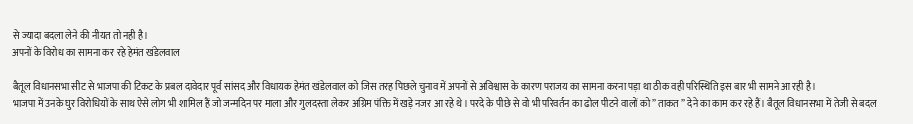से ज्यादा बदला लेने की नीयत तो नही है।
अपनों के विरोध का सामना कर रहे हेमंत खंडेलवाल

बैतूल विधानसभा सीट से भाजपा की टिकट के प्रबल दावेदार पूर्व सांसद और विधायक हेमंत खंडेलवाल को जिस तरह पिछले चुनाव में अपनों से अविश्वास के कारण पराजय का सामना करना पड़ा था ठीक वही परिस्थिति इस बार भी सामने आ रही है।
भाजपा में उनके घुर विरोधियों के साथ ऐसे लोग भी शामिल हैं जो जन्मदिन पर माला और गुलदस्ता लेकर अग्रिम पंक्ति में खड़े नजर आ रहे थे। परदे के पीछे से वो भी परिवर्तन का ढोल पीटने वालों को ” ताकत ” देने का काम कर रहे हैं। बैतूल विधानसभा में तेजी से बदल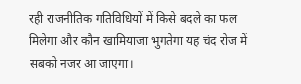रही राजनीतिक गतिविधियों में किसे बदले का फल मिलेगा और कौन खामियाजा भुगतेगा यह चंद रोज में सबको नजर आ जाएगा।